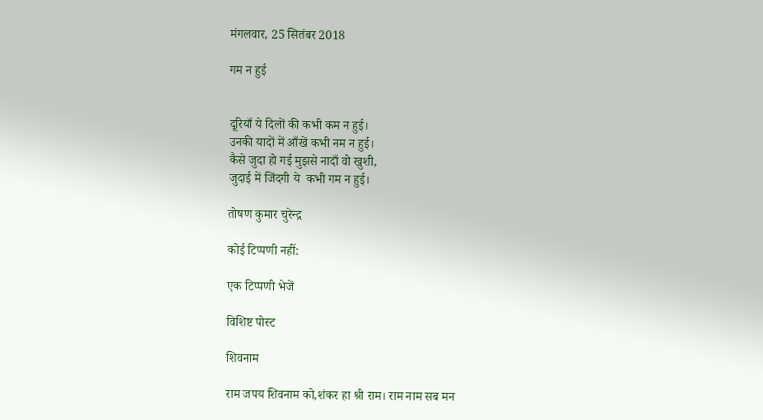मंगलवार, 25 सितंबर 2018

गम न हुई


दूरियाँ ये दिलों की कभी कम न हुई।
उनकी यादों में आँखें कभी नम न हुई।
कैसे जुदा हो गई मुझसे नादाँ वो खुशी,
जुदाई में जिंदगी ये  कभी गम न हुई।

तोषण कुमार चुरेन्द्र

कोई टिप्पणी नहीं:

एक टिप्पणी भेजें

विशिष्ट पोस्ट

शिवनाम

राम जपय शिवनाम को,शंकर हा श्री राम। राम नाम सब मन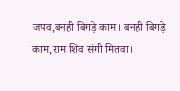जपव,बनही बिगड़े काम। बनही बिगड़े काम,राम शिव संगी मितवा।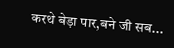करथे बेड़ा पार,बने जी सब...